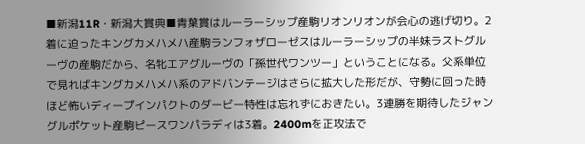■新潟11R・新潟大賞典■青葉賞はルーラーシップ産駒リオンリオンが会心の逃げ切り。2着に迫ったキングカメハメハ産駒ランフォザローゼスはルーラーシップの半妹ラストグルーヴの産駒だから、名牝エアグルーヴの「孫世代ワンツー」ということになる。父系単位で見ればキングカメハメハ系のアドバンテージはさらに拡大した形だが、守勢に回った時ほど怖いディープインパクトのダービー特性は忘れずにおきたい。3連勝を期待したジャングルポケット産駒ピースワンパラディは3着。2400mを正攻法で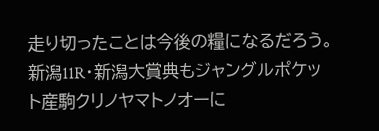走り切ったことは今後の糧になるだろう。新潟11R・新潟大賞典もジャングルポケット産駒クリノヤマトノオーに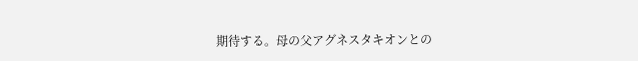期待する。母の父アグネスタキオンとの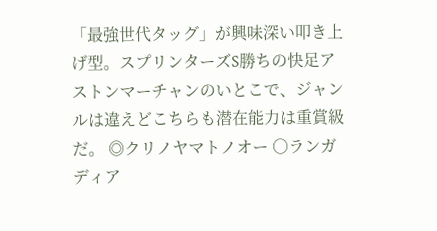「最強世代タッグ」が興味深い叩き上げ型。スプリンターズS勝ちの快足アストンマーチャンのいとこで、ジャンルは違えどこちらも潜在能力は重賞級だ。 ◎クリノヤマトノオー ○ランガディア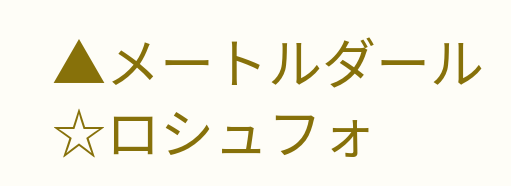▲メートルダール ☆ロシュフォ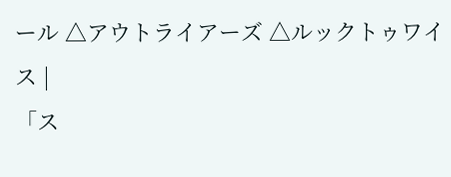ール △アウトライアーズ △ルックトゥワイス |
「ス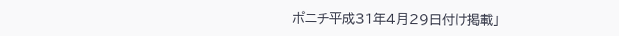ポニチ平成31年4月29日付け掲載」